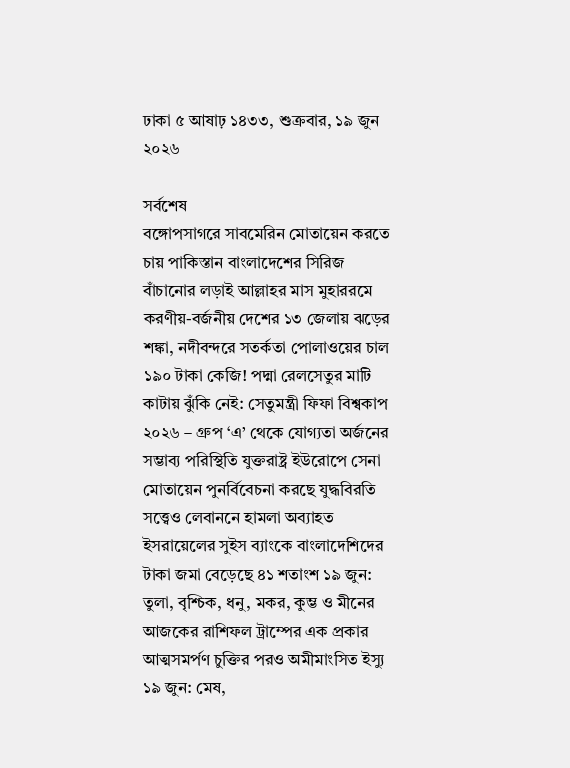ঢাকা ৫ আষাঢ় ১৪৩৩, শুক্রবার, ১৯ জুন ২০২৬

সর্বশেষ
বঙ্গোপসাগরে সাবমেরিন মোতায়েন করতে চায় পাকিস্তান বাংলাদেশের সিরিজ বাঁচানোর লড়াই আল্লাহর মাস মুহাররমে করণীয়-বর্জনীয় দেশের ১৩ জেলায় ঝড়ের শঙ্কা, নদীবন্দরে সতর্কতা পোলাওয়ের চাল ১৯০ টাকা কেজি! পদ্মা রেলসেতুর মাটি কাটায় ঝুঁকি নেই: সেতুমন্ত্রী ফিফা বিশ্বকাপ ২০২৬ – গ্রুপ ‘এ’ থেকে যোগ্যতা অর্জনের সম্ভাব্য পরিস্থিতি যুক্তরাষ্ট্র ইউরোপে সেনা মোতায়েন পুনর্বিবেচনা করছে যুদ্ধবিরতি সত্ত্বেও লেবাননে হামলা অব্যাহত ইসরায়েলের সুইস ব্যাংকে বাংলাদেশিদের টাকা জমা বেড়েছে ৪১ শতাংশ ১৯ জুন: তুলা, বৃশ্চিক, ধনু, মকর, কুম্ভ ও মীনের আজকের রাশিফল ট্রাম্পের এক প্রকার আত্মসমর্পণ চুক্তির পরও অমীমাংসিত ইস্যু ১৯ জুন: মেষ,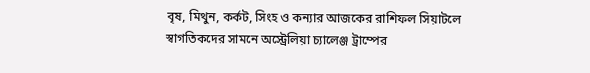বৃষ, মিথুন, কর্কট, সিংহ ও কন্যার আজকের রাশিফল সিয়াটলে স্বাগতিকদের সামনে অস্ট্রেলিয়া চ্যালেঞ্জ ট্রাম্পের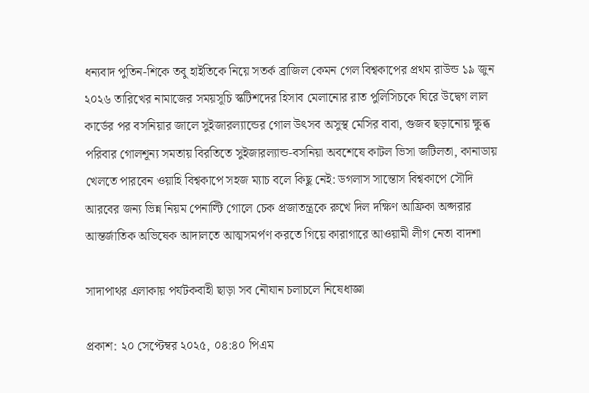ধন্যবাদ পুতিন-শিকে তবু হাইতিকে নিয়ে সতর্ক ব্রাজিল কেমন গেল বিশ্বকাপের প্রথম রাউন্ড ১৯ জুন ২০২৬ তারিখের নামাজের সময়সূচি স্কটিশদের হিসাব মেলানোর রাত পুলিসিচকে ঘিরে উদ্বেগ লাল কার্ডের পর বসনিয়ার জালে সুইজারল্যান্ডের গোল উৎসব অসুস্থ মেসির বাবা, গুজব ছড়ানোয় ক্ষুব্ধ পরিবার গোলশূন্য সমতায় বিরতিতে সুইজারল্যান্ড-বসনিয়া অবশেষে কাটল ভিসা জটিলতা, কানাডায় খেলতে পারবেন ওয়াহি বিশ্বকাপে সহজ ম্যাচ বলে কিছু নেই: ডগলাস সান্তোস বিশ্বকাপে সৌদি আরবের জন্য ভিন্ন নিয়ম পেনাল্টি গোলে চেক প্রজাতন্ত্রকে রুখে দিল দক্ষিণ আফ্রিকা অপ্সরার আন্তর্জাতিক অভিষেক আদালতে আত্মসমর্পণ করতে গিয়ে কারাগারে আওয়ামী লীগ নেতা বাদশা

সাদাপাথর এলাকায় পর্যটকবাহী ছাড়া সব নৌযান চলাচলে নিষেধাজ্ঞা

প্রকাশ: ২০ সেপ্টেম্বর ২০২৫, ০৪:৪০ পিএম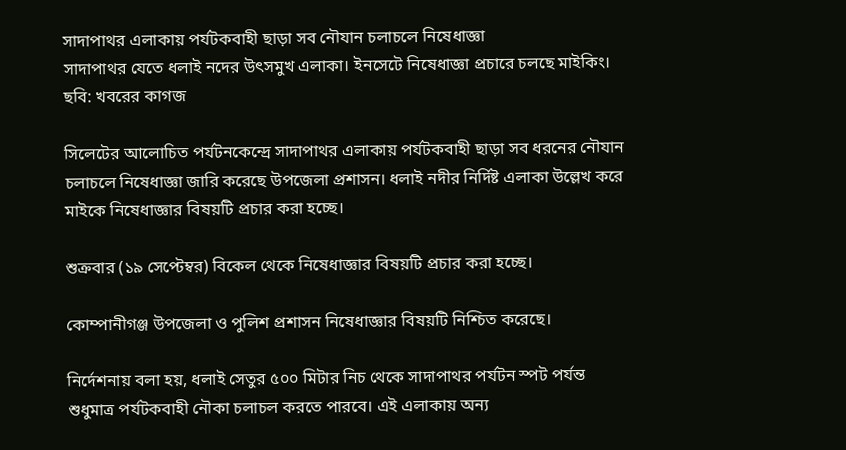সাদাপাথর এলাকায় পর্যটকবাহী ছাড়া সব নৌযান চলাচলে নিষেধাজ্ঞা
সাদাপাথর যেতে ধলাই নদের উৎসমুখ এলাকা। ইনসেটে নিষেধাজ্ঞা প্রচারে চলছে মাইকিং। ছবি: খবরের কাগজ

সিলেটের আলোচিত পর্যটনকেন্দ্রে সাদাপাথর এলাকায় পর্যটকবাহী ছাড়া সব ধরনের নৌযান চলাচলে নিষেধাজ্ঞা জারি করেছে উপজেলা প্রশাসন। ধলাই নদীর নির্দিষ্ট এলাকা উল্লেখ করে মাইকে নিষেধাজ্ঞার বিষয়টি প্রচার করা হচ্ছে।

শুক্রবার (১৯ সেপ্টেম্বর) বিকেল থেকে নিষেধাজ্ঞার বিষয়টি প্রচার করা হচ্ছে।

কোম্পানীগঞ্জ উপজেলা ও পুলিশ প্রশাসন নিষেধাজ্ঞার বিষয়টি নিশ্চিত করেছে।

নির্দেশনায় বলা হয়, ধলাই সেতুর ৫০০ মিটার নিচ থেকে সাদাপাথর পর্যটন স্পট পর্যন্ত শুধুমাত্র পর্যটকবাহী নৌকা চলাচল করতে পারবে। এই এলাকায় অন্য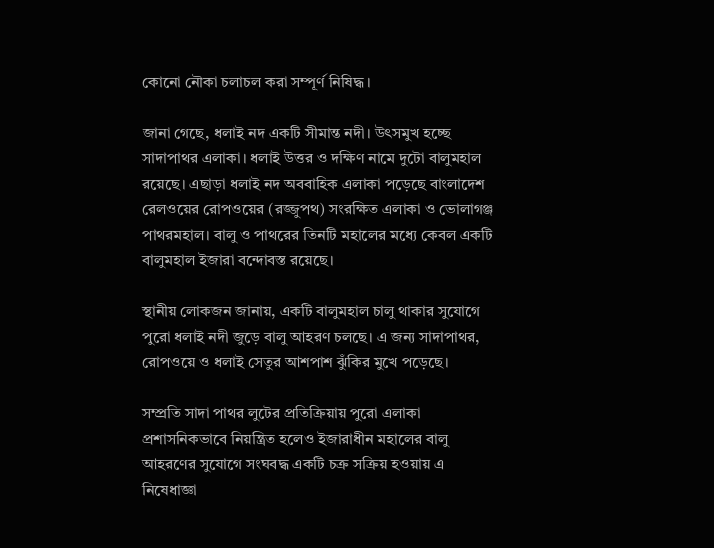কোনো নৌকা চলাচল করা সম্পূর্ণ নিষিদ্ধ।

জানা গেছে, ধলাই নদ একটি সীমান্ত নদী। উৎসমুখ হচ্ছে সাদাপাথর এলাকা। ধলাই উত্তর ও দক্ষিণ নামে দুটো বালুমহাল রয়েছে। এছাড়া ধলাই নদ অববাহিক এলাকা পড়েছে বাংলাদেশ রেলওয়ের রোপওয়ের (রজ্জুপথ) সংরক্ষিত এলাকা ও ভোলাগঞ্জ পাথরমহাল। বালু ও পাথরের তিনটি মহালের মধ্যে কেবল একটি বালুমহাল ইজারা বন্দোবস্ত রয়েছে।

স্থানীয় লোকজন জানায়, একটি বালুমহাল চালু থাকার সুযোগে পুরো ধলাই নদী জুড়ে বালু আহরণ চলছে। এ জন্য সাদাপাথর, রোপওয়ে ও ধলাই সেতুর আশপাশ ঝুঁকির মুখে পড়েছে।

সম্প্রতি সাদা পাথর লুটের প্রতিক্রিয়ায় পুরো এলাকা প্রশাসনিকভাবে নিয়ন্ত্রিত হলেও ইজারাধীন মহালের বালু আহরণের সুযোগে সংঘবদ্ধ একটি চক্র সক্রিয় হওয়ায় এ নিষেধাজ্ঞা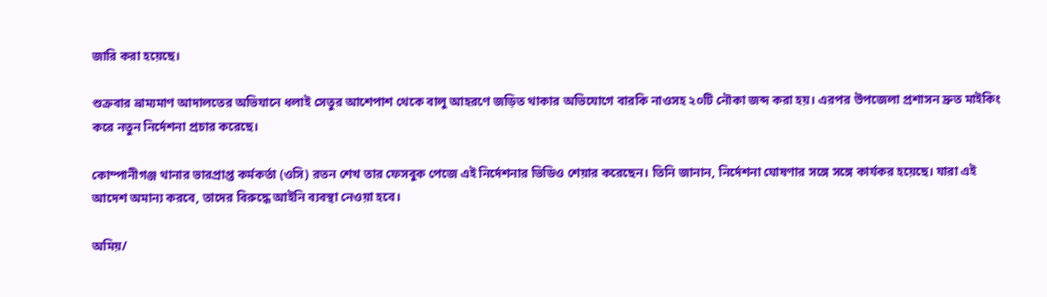জারি করা হয়েছে।

শুক্রবার ভ্রাম্যমাণ আদালতের অভিযানে ধলাই সেতুর আশেপাশ থেকে বালু আহরণে জড়িত থাকার অভিযোগে বারকি নাওসহ ২০টি নৌকা জব্দ করা হয়। এরপর উপজেলা প্রশাসন দ্রুত মাইকিং করে নতুন নির্দেশনা প্রচার করেছে।

কোম্পানীগঞ্জ থানার ভারপ্রাপ্ত কর্মকর্তা (ওসি) রতন শেখ তার ফেসবুক পেজে এই নির্দেশনার ভিডিও শেয়ার করেছেন। তিনি জানান, নির্দেশনা ঘোষণার সঙ্গে সঙ্গে কার্যকর হয়েছে। যারা এই আদেশ অমান্য করবে, তাদের বিরুদ্ধে আইনি ব্যবস্থা নেওয়া হবে।

অমিয়/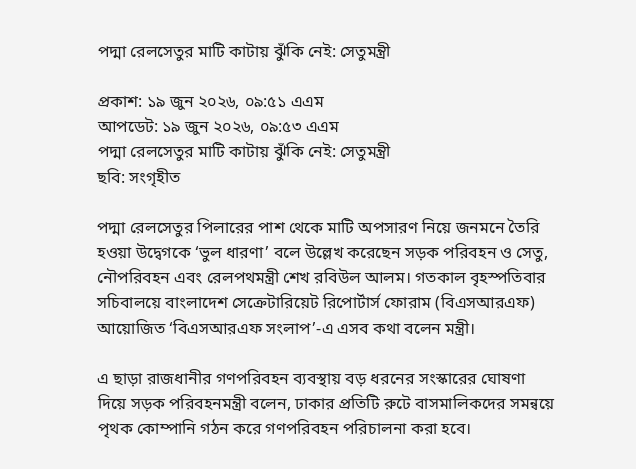পদ্মা রেলসেতুর মাটি কাটায় ঝুঁকি নেই: সেতুমন্ত্রী

প্রকাশ: ১৯ জুন ২০২৬, ০৯:৫১ এএম
আপডেট: ১৯ জুন ২০২৬, ০৯:৫৩ এএম
পদ্মা রেলসেতুর মাটি কাটায় ঝুঁকি নেই: সেতুমন্ত্রী
ছবি: সংগৃহীত

পদ্মা রেলসেতুর পিলারের পাশ থেকে মাটি অপসারণ নিয়ে জনমনে তৈরি হওয়া উদ্বেগকে ‘ভুল ধারণা’ বলে উল্লেখ করেছেন সড়ক পরিবহন ও সেতু, নৌপরিবহন এবং রেলপথমন্ত্রী শেখ রবিউল আলম। গতকাল বৃহস্পতিবার সচিবালয়ে বাংলাদেশ সেক্রেটারিয়েট রিপোর্টার্স ফোরাম (বিএসআরএফ) আয়োজিত ‘বিএসআরএফ সংলাপ’-এ এসব কথা বলেন মন্ত্রী।

এ ছাড়া রাজধানীর গণপরিবহন ব্যবস্থায় বড় ধরনের সংস্কারের ঘোষণা দিয়ে সড়ক পরিবহনমন্ত্রী বলেন, ঢাকার প্রতিটি রুটে বাসমালিকদের সমন্বয়ে পৃথক কোম্পানি গঠন করে গণপরিবহন পরিচালনা করা হবে।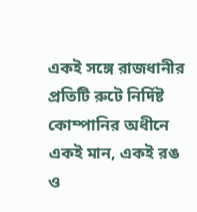একই সঙ্গে রাজধানীর প্রতিটি রুটে নির্দিষ্ট কোম্পানির অধীনে একই মান, একই রঙ ও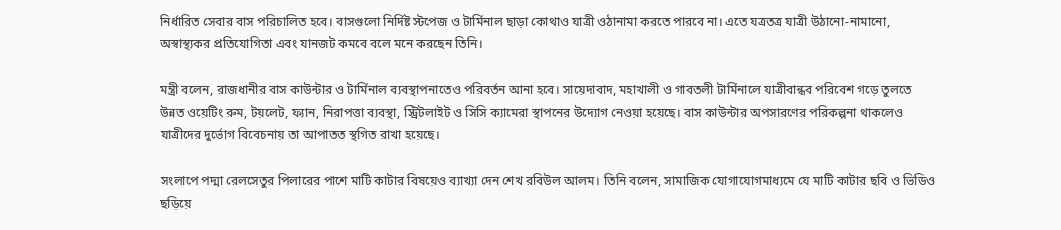নির্ধারিত সেবার বাস পরিচালিত হবে। বাসগুলো নির্দিষ্ট স্টপেজ ও টার্মিনাল ছাড়া কোথাও যাত্রী ওঠানামা করতে পারবে না। এতে যত্রতত্র যাত্রী উঠানো-নামানো, অস্বাস্থ্যকর প্রতিযোগিতা এবং যানজট কমবে বলে মনে করছেন তিনি।

মন্ত্রী বলেন, রাজধানীর বাস কাউন্টার ও টার্মিনাল ব্যবস্থাপনাতেও পরিবর্তন আনা হবে। সায়েদাবাদ, মহাখালী ও গাবতলী টার্মিনালে যাত্রীবান্ধব পরিবেশ গড়ে তুলতে উন্নত ওয়েটিং রুম, টয়লেট, ফ্যান, নিরাপত্তা ব্যবস্থা, স্ট্রিটলাইট ও সিসি ক্যামেরা স্থাপনের উদ্যোগ নেওয়া হয়েছে। বাস কাউন্টার অপসারণের পরিকল্পনা থাকলেও যাত্রীদের দুর্ভোগ বিবেচনায় তা আপাতত স্থগিত রাখা হয়েছে।

সংলাপে পদ্মা রেলসেতুর পিলারের পাশে মাটি কাটার বিষয়েও ব্যাখ্যা দেন শেখ রবিউল আলম। তিনি বলেন, সামাজিক যোগাযোগমাধ্যমে যে মাটি কাটার ছবি ও ভিডিও ছড়িয়ে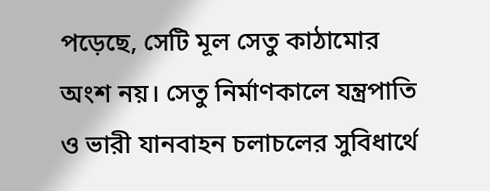পড়েছে, সেটি মূল সেতু কাঠামোর অংশ নয়। সেতু নির্মাণকালে যন্ত্রপাতি ও ভারী যানবাহন চলাচলের সুবিধার্থে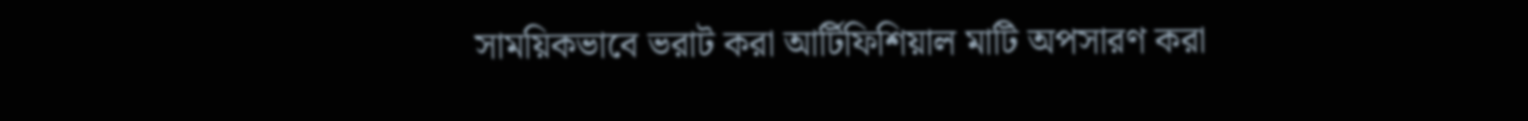সাময়িকভাবে ভরাট করা আর্টিফিশিয়াল মাটি অপসারণ করা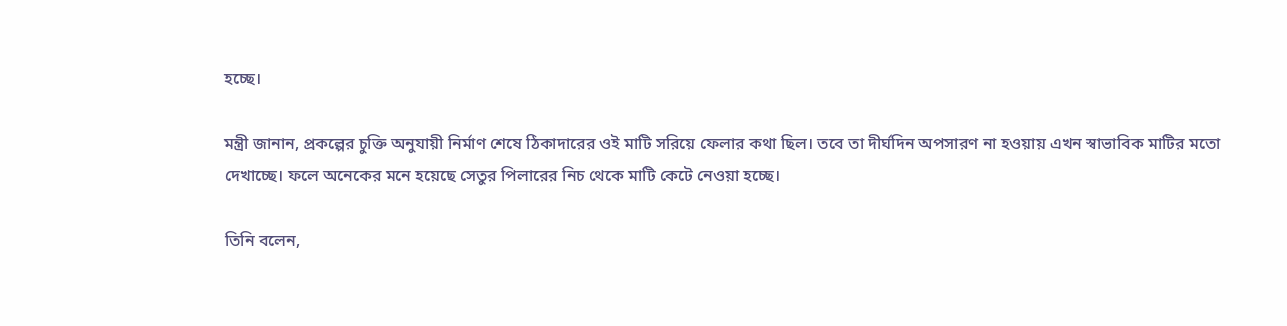হচ্ছে।

মন্ত্রী জানান, প্রকল্পের চুক্তি অনুযায়ী নির্মাণ শেষে ঠিকাদারের ওই মাটি সরিয়ে ফেলার কথা ছিল। তবে তা দীর্ঘদিন অপসারণ না হওয়ায় এখন স্বাভাবিক মাটির মতো দেখাচ্ছে। ফলে অনেকের মনে হয়েছে সেতুর পিলারের নিচ থেকে মাটি কেটে নেওয়া হচ্ছে।

তিনি বলেন,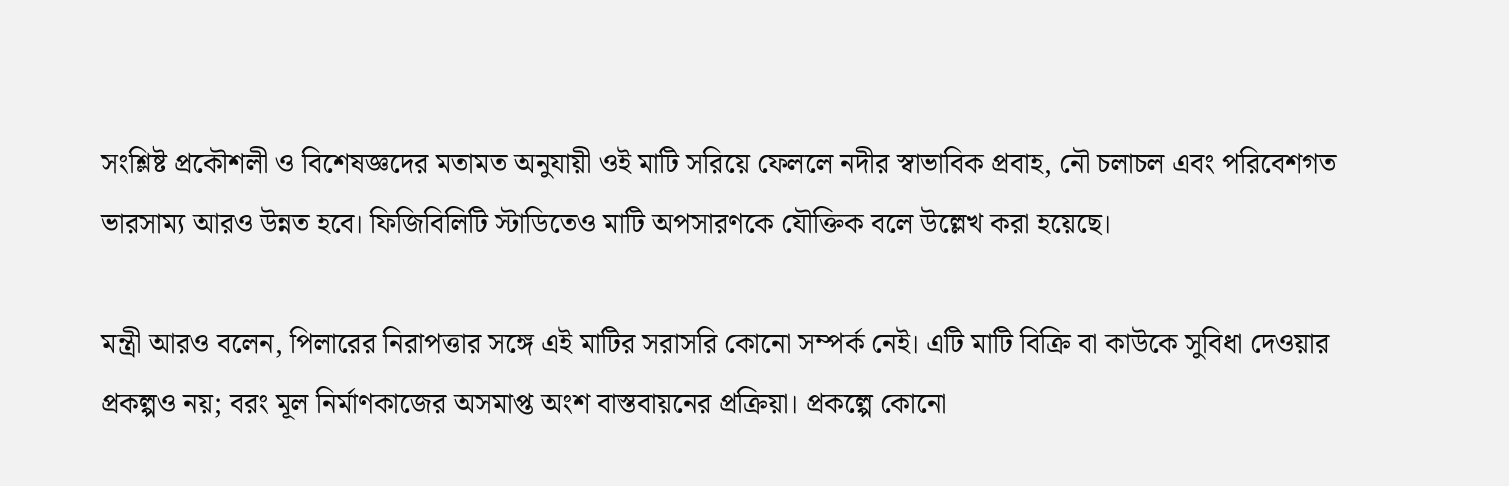সংশ্লিষ্ট প্রকৌশলী ও বিশেষজ্ঞদের মতামত অনুযায়ী ওই মাটি সরিয়ে ফেললে নদীর স্বাভাবিক প্রবাহ, নৌ চলাচল এবং পরিবেশগত ভারসাম্য আরও উন্নত হবে। ফিজিবিলিটি স্টাডিতেও মাটি অপসারণকে যৌক্তিক বলে উল্লেখ করা হয়েছে।

মন্ত্রী আরও বলেন, পিলারের নিরাপত্তার সঙ্গে এই মাটির সরাসরি কোনো সম্পর্ক নেই। এটি মাটি বিক্রি বা কাউকে সুবিধা দেওয়ার প্রকল্পও নয়; বরং মূল নির্মাণকাজের অসমাপ্ত অংশ বাস্তবায়নের প্রক্রিয়া। প্রকল্পে কোনো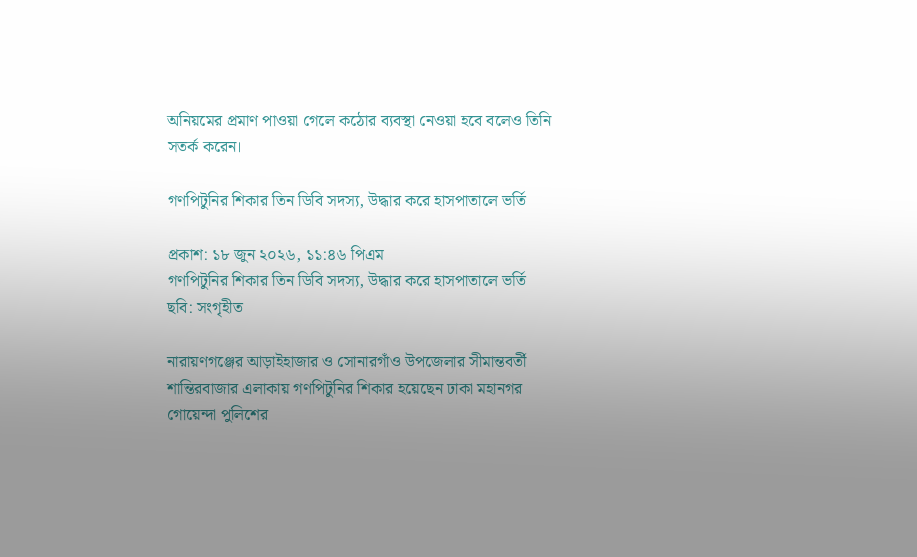অনিয়মের প্রমাণ পাওয়া গেলে কঠোর ব্যবস্থা নেওয়া হবে বলেও তিনি সতর্ক করেন।

গণপিটুনির শিকার তিন ডিবি সদস্য, উদ্ধার করে হাসপাতালে ভর্তি

প্রকাশ: ১৮ জুন ২০২৬, ১১:৪৬ পিএম
গণপিটুনির শিকার তিন ডিবি সদস্য, উদ্ধার করে হাসপাতালে ভর্তি
ছবি: সংগৃহীত

নারায়ণগঞ্জের আড়াইহাজার ও সোনারগাঁও উপজেলার সীমান্তবর্তী শান্তিরবাজার এলাকায় গণপিটুনির শিকার হয়েছেন ঢাকা মহানগর গোয়েন্দা পুলিশের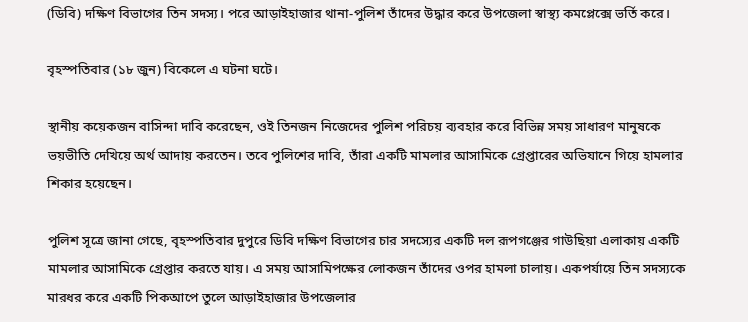(ডিবি) দক্ষিণ বিভাগের তিন সদস্য। পরে আড়াইহাজার থানা-পুলিশ তাঁদের উদ্ধার করে উপজেলা স্বাস্থ্য কমপ্লেক্সে ভর্তি করে।

বৃহস্পতিবার (১৮ জুন) বিকেলে এ ঘটনা ঘটে।

স্থানীয় কয়েকজন বাসিন্দা দাবি করেছেন, ওই তিনজন নিজেদের পুলিশ পরিচয় ব্যবহার করে বিভিন্ন সময় সাধারণ মানুষকে ভয়ভীতি দেখিয়ে অর্থ আদায় করতেন। তবে পুলিশের দাবি, তাঁরা একটি মামলার আসামিকে গ্রেপ্তারের অভিযানে গিয়ে হামলার শিকার হয়েছেন।

পুলিশ সূত্রে জানা গেছে, বৃহস্পতিবার দুপুরে ডিবি দক্ষিণ বিভাগের চার সদস্যের একটি দল রূপগঞ্জের গাউছিয়া এলাকায় একটি মামলার আসামিকে গ্রেপ্তার করতে যায়। এ সময় আসামিপক্ষের লোকজন তাঁদের ওপর হামলা চালায়। একপর্যায়ে তিন সদস্যকে মারধর করে একটি পিকআপে তুলে আড়াইহাজার উপজেলার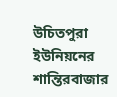উচিতপুরা ইউনিয়নের শান্তিরবাজার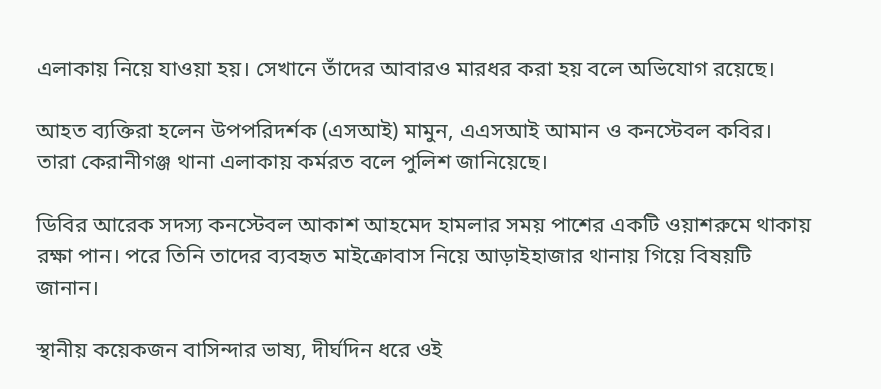এলাকায় নিয়ে যাওয়া হয়। সেখানে তাঁদের আবারও মারধর করা হয় বলে অভিযোগ রয়েছে।

আহত ব্যক্তিরা হলেন উপপরিদর্শক (এসআই) মামুন, এএসআই আমান ও কনস্টেবল কবির। তারা কেরানীগঞ্জ থানা এলাকায় কর্মরত বলে পুলিশ জানিয়েছে।

ডিবির আরেক সদস্য কনস্টেবল আকাশ আহমেদ হামলার সময় পাশের একটি ওয়াশরুমে থাকায় রক্ষা পান। পরে তিনি তাদের ব্যবহৃত মাইক্রোবাস নিয়ে আড়াইহাজার থানায় গিয়ে বিষয়টি জানান।

স্থানীয় কয়েকজন বাসিন্দার ভাষ্য, দীর্ঘদিন ধরে ওই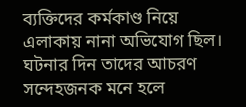ব্যক্তিদের কর্মকাণ্ড নিয়ে এলাকায় নানা অভিযোগ ছিল। ঘটনার দিন তাদের আচরণ সন্দেহজনক মনে হলে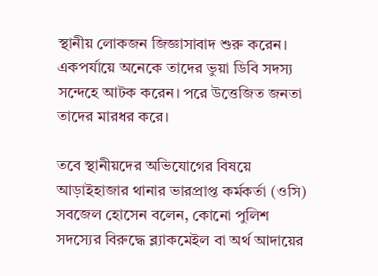স্থানীয় লোকজন জিজ্ঞাসাবাদ শুরু করেন। একপর্যায়ে অনেকে তাদের ভুয়া ডিবি সদস্য সন্দেহে আটক করেন। পরে উত্তেজিত জনতা তাদের মারধর করে।

তবে স্থানীয়দের অভিযোগের বিষয়ে আড়াইহাজার থানার ভারপ্রাপ্ত কর্মকর্তা (ওসি) সবজেল হোসেন বলেন, কোনো পুলিশ সদস্যের বিরুদ্ধে ব্ল্যাকমেইল বা অর্থ আদায়ের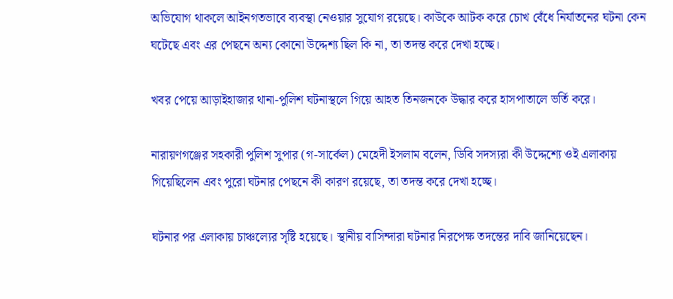অভিযোগ থাকলে আইনগতভাবে ব্যবস্থা নেওয়ার সুযোগ রয়েছে। কাউকে আটক করে চোখ বেঁধে নির্যাতনের ঘটনা কেন ঘটেছে এবং এর পেছনে অন্য কোনো উদ্দেশ্য ছিল কি না, তা তদন্ত করে দেখা হচ্ছে।

খবর পেয়ে আড়াইহাজার থানা-পুলিশ ঘটনাস্থলে গিয়ে আহত তিনজনকে উদ্ধার করে হাসপাতালে ভর্তি করে।

নারায়ণগঞ্জের সহকারী পুলিশ সুপার (গ-সার্কেল) মেহেদী ইসলাম বলেন, ডিবি সদস্যরা কী উদ্দেশ্যে ওই এলাকায় গিয়েছিলেন এবং পুরো ঘটনার পেছনে কী কারণ রয়েছে, তা তদন্ত করে দেখা হচ্ছে।

ঘটনার পর এলাকায় চাঞ্চল্যের সৃষ্টি হয়েছে। স্থানীয় বাসিন্দারা ঘটনার নিরপেক্ষ তদন্তের দাবি জানিয়েছেন।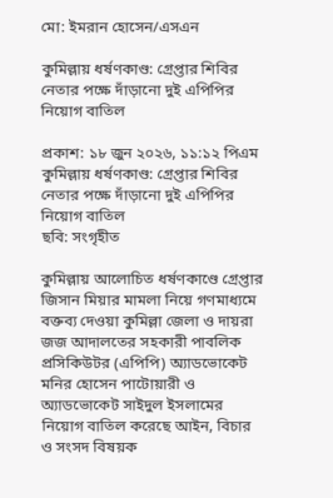মো: ইমরান হোসেন/এসএন

কুমিল্লায় ধর্ষণকাণ্ড: গ্রেপ্তার শিবির নেতার পক্ষে দাঁড়ানো দুই এপিপির নিয়োগ বাতিল

প্রকাশ: ১৮ জুন ২০২৬, ১১:১২ পিএম
কুমিল্লায় ধর্ষণকাণ্ড: গ্রেপ্তার শিবির নেতার পক্ষে দাঁড়ানো দুই এপিপির নিয়োগ বাতিল
ছবি: সংগৃহীত

কুমিল্লায় আলোচিত ধর্ষণকাণ্ডে গ্রেপ্তার জিসান মিয়ার মামলা নিয়ে গণমাধ্যমে বক্তব্য দেওয়া কুমিল্লা জেলা ও দায়রা জজ আদালতের সহকারী পাবলিক প্রসিকিউটর (এপিপি) অ্যাডভোকেট মনির হোসেন পাটোয়ারী ও অ্যাডভোকেট সাইদুল ইসলামের নিয়োগ বাতিল করেছে আইন, বিচার ও সংসদ বিষয়ক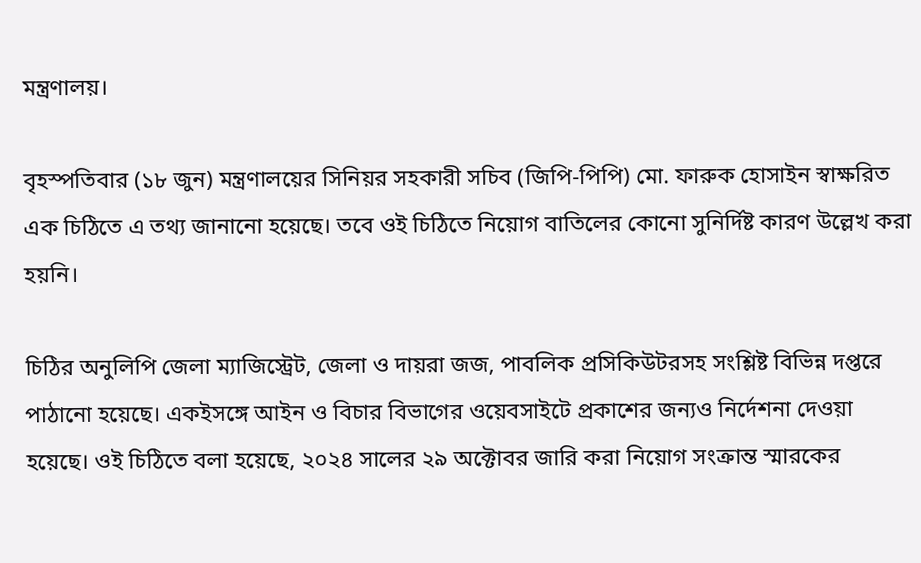মন্ত্রণালয়।

বৃহস্পতিবার (১৮ জুন) মন্ত্রণালয়ের সিনিয়র সহকারী সচিব (জিপি-পিপি) মো. ফারুক হোসাইন স্বাক্ষরিত এক চিঠিতে এ তথ্য জানানো হয়েছে। তবে ওই চিঠিতে নিয়োগ বাতিলের কোনো সুনির্দিষ্ট কারণ উল্লেখ করা হয়নি।

চিঠির অনুলিপি জেলা ম্যাজিস্ট্রেট, জেলা ও দায়রা জজ, পাবলিক প্রসিকিউটরসহ সংশ্লিষ্ট বিভিন্ন দপ্তরে পাঠানো হয়েছে। একইসঙ্গে আইন ও বিচার বিভাগের ওয়েবসাইটে প্রকাশের জন্যও নির্দেশনা দেওয়া হয়েছে। ওই চিঠিতে বলা হয়েছে, ২০২৪ সালের ২৯ অক্টোবর জারি করা নিয়োগ সংক্রান্ত স্মারকের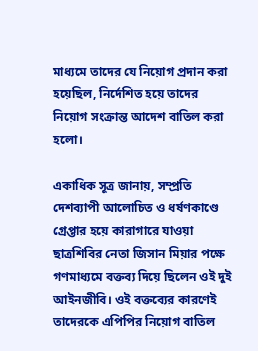মাধ্যমে তাদের যে নিয়োগ প্রদান করা হয়েছিল, নির্দেশিত হয়ে তাদের নিয়োগ সংক্রান্ত আদেশ বাতিল করা হলো।

একাধিক সূত্র জানায়, সম্প্রতি দেশব্যাপী আলোচিত ও ধর্ষণকাণ্ডে গ্রেপ্তার হয়ে কারাগারে যাওয়া ছাত্রশিবির নেতা জিসান মিয়ার পক্ষে গণমাধ্যমে বক্তব্য দিয়ে ছিলেন ওই দুই আইনজীবি। ওই বক্তব্যের কারণেই তাদেরকে এপিপির নিয়োগ বাতিল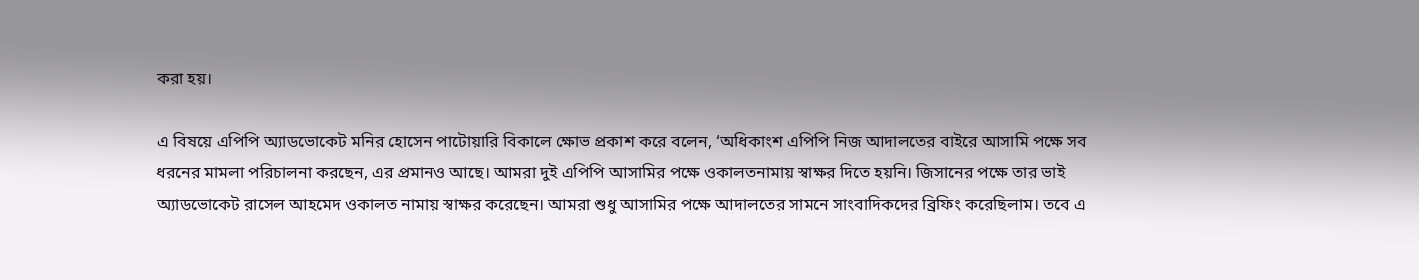করা হয়।

এ বিষয়ে এপিপি অ্যাডভোকেট মনির হোসেন পাটোয়ারি বিকালে ক্ষোভ প্রকাশ করে বলেন, ‘অধিকাংশ এপিপি নিজ আদালতের বাইরে আসামি পক্ষে সব ধরনের মামলা পরিচালনা করছেন, এর প্রমানও আছে। আমরা দুই এপিপি আসামির পক্ষে ওকালতনামায় স্বাক্ষর দিতে হয়নি। জিসানের পক্ষে তার ভাই অ্যাডভোকেট রাসেল আহমেদ ওকালত নামায় স্বাক্ষর করেছেন। আমরা শুধু আসামির পক্ষে আদালতের সামনে সাংবাদিকদের ব্রিফিং করেছিলাম। তবে এ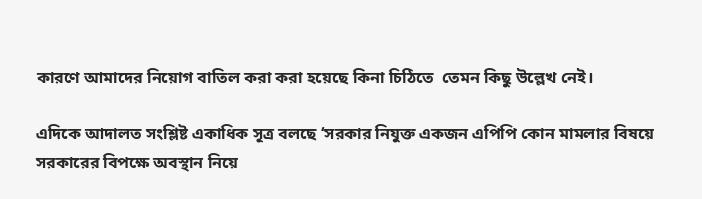কারণে আমাদের নিয়োগ বাতিল করা করা হয়েছে কিনা চিঠিতে  তেমন কিছু উল্লেখ নেই।

এদিকে আদালত সংশ্লিষ্ট একাধিক সূত্র বলছে ‘সরকার নিযুক্ত একজন এপিপি কোন মামলার বিষয়ে সরকারের বিপক্ষে অবস্থান নিয়ে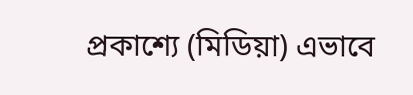প্রকাশ্যে (মিডিয়া) এভাবে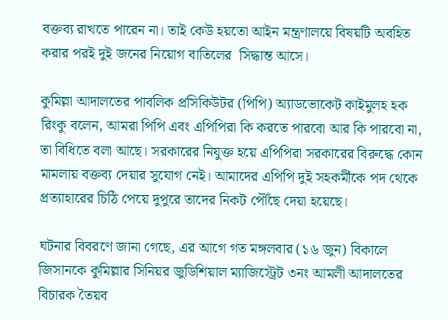বক্তব্য রাখতে পারেন না। তাই কেউ হয়তো আইন মন্ত্রণালয়ে বিষয়টি অবহিত করার পরই দুই জনের নিয়োগ বাতিলের  সিদ্ধান্ত আসে।

কুমিল্লা আদালতের পাবলিক প্রসিকিউটর (পিপি) অ্যাডভোকেট কাইমুলহ হক রিংকু বলেন, আমরা পিপি এবং এপিপিরা কি করতে পারবো আর কি পারবো না, তা বিধিতে বলা আছে। সরকারের নিযুক্ত হয়ে এপিপিরা সরকারের বিরুদ্ধে কোন মামলায় বক্তব্য দেয়ার সুযোগ নেই। আমাদের এপিপি দুই সহকর্মীকে পদ থেকে প্রত্যাহারের চিঠি পেয়ে দুপুরে তাদের নিকট পৌঁছে দেয়া হয়েছে।

ঘটনার বিবরণে জানা গেছে, এর আগে গত মঙ্গলবার (১৬ জুন) বিকালে জিসানকে কুমিল্লার সিনিয়র জুডিশিয়াল ম্যাজিস্ট্রেট ৩নং আমলী আদালতের বিচারক তৈয়ব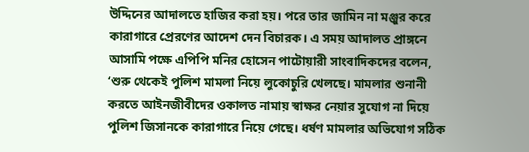উদ্দিনের আদালতে হাজির করা হয়। পরে তার জামিন না মঞ্জুর করে কারাগারে প্রেরণের আদেশ দেন বিচারক। এ সময় আদালত প্রাঙ্গনে আসামি পক্ষে এপিপি মনির হোসেন পাটোয়ারী সাংবাদিকদের বলেন, ‘শুরু থেকেই পুলিশ মামলা নিয়ে লুকোচুরি খেলছে। মামলার শুনানী করতে আইনজীবীদের ওকালত নামায় স্বাক্ষর নেয়ার সুযোগ না দিয়ে পুলিশ জিসানকে কারাগারে নিয়ে গেছে। ধর্ষণ মামলার অভিযোগ সঠিক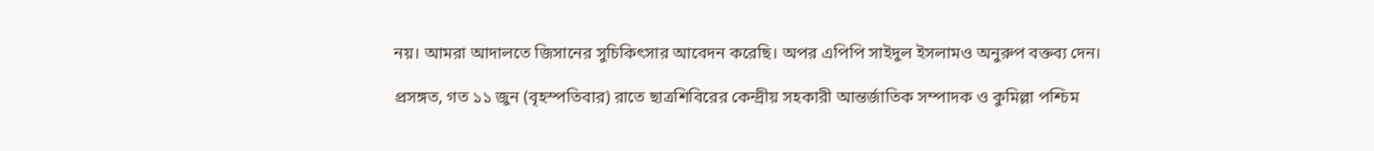নয়। আমরা আদালতে জিসানের সুচিকিৎসার আবেদন করেছি। অপর এপিপি সাইদুল ইসলামও অনুরুপ বক্তব্য দেন।

প্রসঙ্গত, গত ১১ জুন (বৃহস্পতিবার) রাতে ছাত্রশিবিরের কেন্দ্রীয় সহকারী আন্তর্জাতিক সম্পাদক ও কুমিল্লা পশ্চিম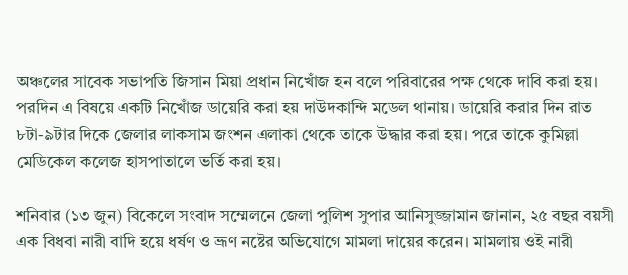অঞ্চলের সাবেক সভাপতি জিসান মিয়া প্রধান নিখোঁজ হন বলে পরিবারের পক্ষ থেকে দাবি করা হয়। পরদিন এ বিষয়ে একটি নিখোঁজ ডায়েরি করা হয় দাউদকান্দি মডেল থানায়। ডায়েরি করার দিন রাত ৮টা-৯টার দিকে জেলার লাকসাম জংশন এলাকা থেকে তাকে উদ্ধার করা হয়। পরে তাকে কুমিল্লা মেডিকেল কলেজ হাসপাতালে ভর্তি করা হয়।

শনিবার (১৩ জুন) বিকেলে সংবাদ সম্মেলনে জেলা পুলিশ সুপার আনিসুজ্জামান জানান, ২৫ বছর বয়সী এক বিধবা নারী বাদি হয়ে ধর্ষণ ও ভ্রূণ নষ্টের অভিযোগে মামলা দায়ের করেন। মামলায় ওই নারী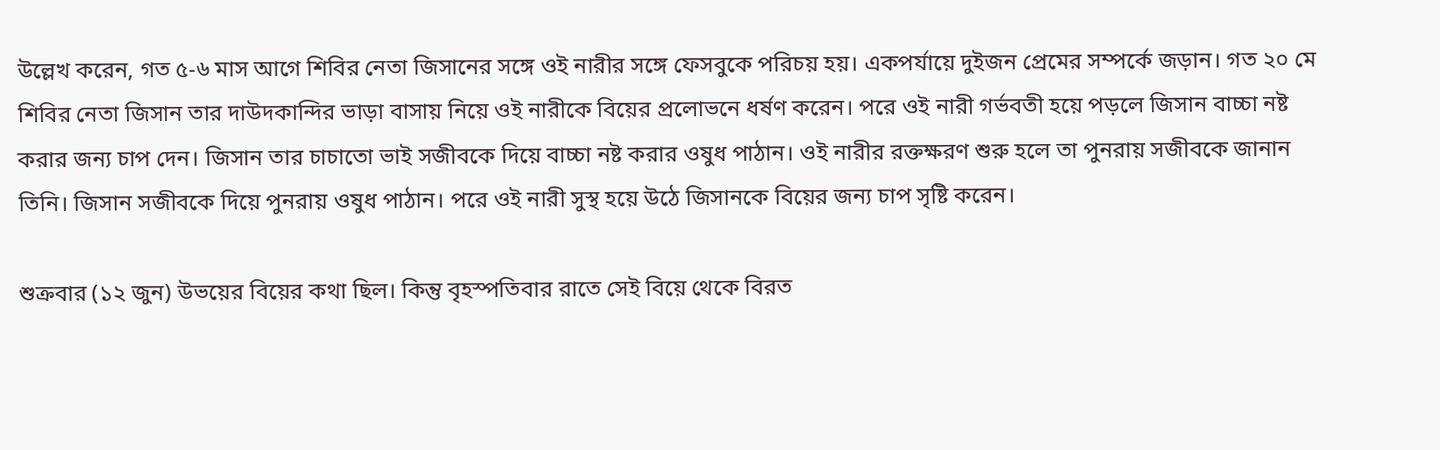উল্লেখ করেন, গত ৫-৬ মাস আগে শিবির নেতা জিসানের সঙ্গে ওই নারীর সঙ্গে ফেসবুকে পরিচয় হয়। একপর্যায়ে দুইজন প্রেমের সম্পর্কে জড়ান। গত ২০ মে শিবির নেতা জিসান তার দাউদকান্দির ভাড়া বাসায় নিয়ে ওই নারীকে বিয়ের প্রলোভনে ধর্ষণ করেন। পরে ওই নারী গর্ভবতী হয়ে পড়লে জিসান বাচ্চা নষ্ট করার জন্য চাপ দেন। জিসান তার চাচাতো ভাই সজীবকে দিয়ে বাচ্চা নষ্ট করার ওষুধ পাঠান। ওই নারীর রক্তক্ষরণ শুরু হলে তা পুনরায় সজীবকে জানান তিনি। জিসান সজীবকে দিয়ে পুনরায় ওষুধ পাঠান। পরে ওই নারী সুস্থ হয়ে উঠে জিসানকে বিয়ের জন্য চাপ সৃষ্টি করেন।

শুক্রবার (১২ জুন) উভয়ের বিয়ের কথা ছিল। কিন্তু বৃহস্পতিবার রাতে সেই বিয়ে থেকে বিরত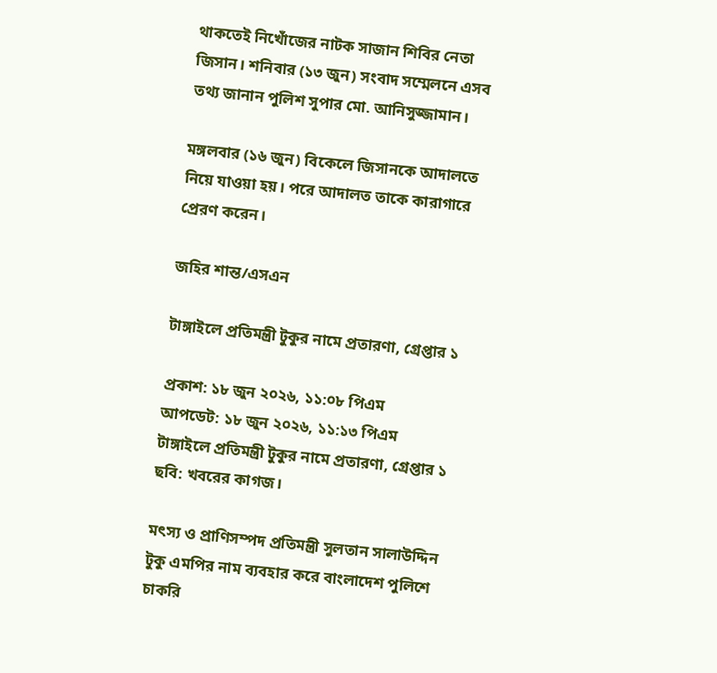থাকতেই নিখোঁজের নাটক সাজান শিবির নেতা জিসান। শনিবার (১৩ জুন) সংবাদ সম্মেলনে এসব তথ্য জানান পুলিশ সুপার মো. আনিসুজ্জামান।

মঙ্গলবার (১৬ জুন) বিকেলে জিসানকে আদালতে নিয়ে যাওয়া হয়। পরে আদালত তাকে কারাগারে প্রেরণ করেন।

জহির শান্ত/এসএন

টাঙ্গাইলে প্রতিমন্ত্রী টুকুর নামে প্রতারণা, গ্রেপ্তার ১

প্রকাশ: ১৮ জুন ২০২৬, ১১:০৮ পিএম
আপডেট: ১৮ জুন ২০২৬, ১১:১৩ পিএম
টাঙ্গাইলে প্রতিমন্ত্রী টুকুর নামে প্রতারণা, গ্রেপ্তার ১
ছবি: খবরের কাগজ।

মৎস্য ও প্রাণিসম্পদ প্রতিমন্ত্রী সুলতান সালাউদ্দিন টুকু এমপির নাম ব্যবহার করে বাংলাদেশ পুলিশে চাকরি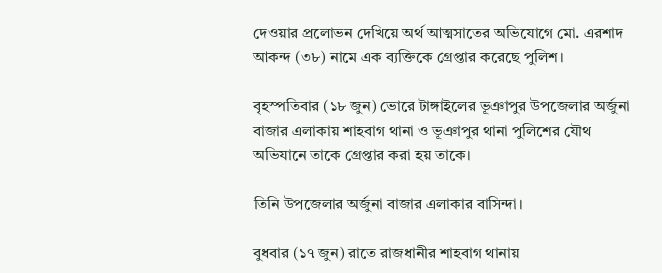দেওয়ার প্রলোভন দেখিয়ে অর্থ আত্মসাতের অভিযোগে মো. এরশাদ আকন্দ (৩৮) নামে এক ব্যক্তিকে গ্রেপ্তার করেছে পুলিশ।

বৃহস্পতিবার (১৮ জুন) ভোরে টাঙ্গাইলের ভূঞাপুর উপজেলার অর্জুনা বাজার এলাকায় শাহবাগ থানা ও ভূঞাপুর থানা পুলিশের যৌথ অভিযানে তাকে গ্রেপ্তার করা হয় তাকে।

তিনি উপজেলার অর্জুনা বাজার এলাকার বাসিন্দা।

বুধবার (১৭ জুন) রাতে রাজধানীর শাহবাগ থানায়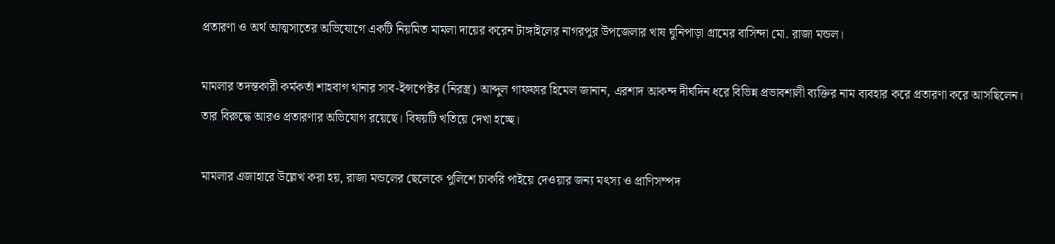প্রতারণা ও অর্থ আত্মসাতের অভিযোগে একটি নিয়মিত মামলা দায়ের করেন টাঙ্গাইলের নাগরপুর উপজেলার খাষ ঘুনিপাড়া গ্রামের বাসিন্দা মো. রাজা মন্ডল।

মামলার তদন্তকারী কর্মকর্তা শাহবাগ থানার সাব-ইন্সপেক্টর (নিরস্ত্র) আব্দুল গাফফার হিমেল জানান, এরশাদ আকন্দ দীর্ঘদিন ধরে বিভিন্ন প্রভাবশালী ব্যক্তির নাম ব্যবহার করে প্রতারণা করে আসছিলেন। তার বিরুদ্ধে আরও প্রতারণার অভিযোগ রয়েছে। বিষয়টি খতিয়ে দেখা হচ্ছে।

মামলার এজাহারে উল্লেখ করা হয়, রাজা মন্ডলের ছেলেকে পুলিশে চাকরি পাইয়ে দেওয়ার জন্য মৎস্য ও প্রাণিসম্পদ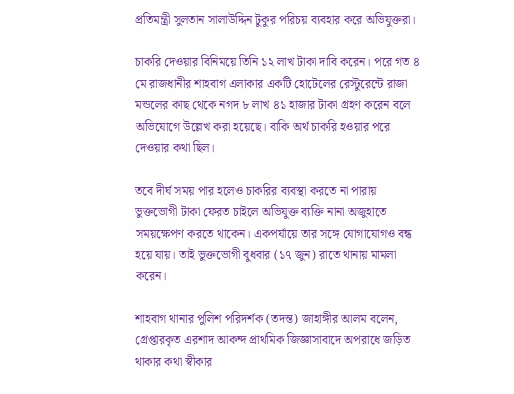প্রতিমন্ত্রী সুলতান সালাউদ্দিন টুকুর পরিচয় ব্যবহার করে অভিযুক্তরা।

চাকরি দেওয়ার বিনিময়ে তিনি ১২ লাখ টাকা দাবি করেন। পরে গত ৪ মে রাজধানীর শাহবাগ এলাকার একটি হোটেলের রেস্টুরেন্টে রাজা মন্ডলের কাছ থেকে নগদ ৮ লাখ ৪১ হাজার টাকা গ্রহণ করেন বলে অভিযোগে উল্লেখ করা হয়েছে। বাকি অর্থ চাকরি হওয়ার পরে দেওয়ার কথা ছিল।

তবে দীর্ঘ সময় পার হলেও চাকরির ব্যবস্থা করতে না পারায় ভুক্তভোগী টাকা ফেরত চাইলে অভিযুক্ত ব্যক্তি নানা অজুহাতে সময়ক্ষেপণ করতে থাকেন। একপর্যায়ে তার সঙ্গে যোগাযোগও বন্ধ হয়ে যায়। তাই ভুক্তভোগী বুধবার (১৭ জুন) রাতে থানায় মামলা করেন।

শাহবাগ থানার পুলিশ পরিদর্শক (তদন্ত) জাহাঙ্গীর আলম বলেন, গ্রেপ্তারকৃত এরশাদ আকন্দ প্রাথমিক জিজ্ঞাসাবাদে অপরাধে জড়িত থাকার কথা স্বীকার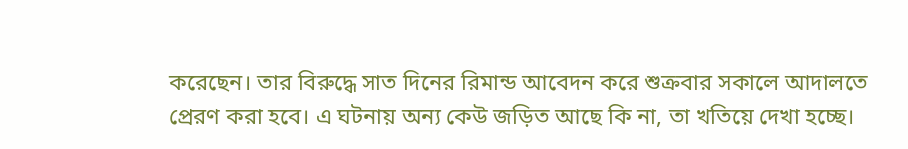করেছেন। তার বিরুদ্ধে সাত দিনের রিমান্ড আবেদন করে শুক্রবার সকালে আদালতে প্রেরণ করা হবে। এ ঘটনায় অন্য কেউ জড়িত আছে কি না, তা খতিয়ে দেখা হচ্ছে।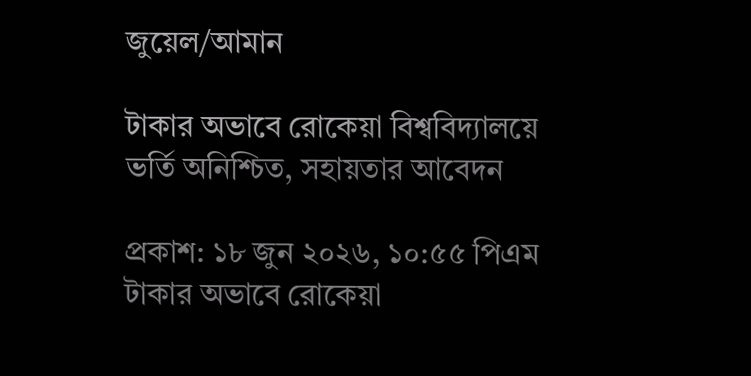জুয়েল/আমান

টাকার অভাবে রোকেয়া বিশ্ববিদ্যালয়ে ভর্তি অনিশ্চিত, সহায়তার আবেদন

প্রকাশ: ১৮ জুন ২০২৬, ১০:৫৫ পিএম
টাকার অভাবে রোকেয়া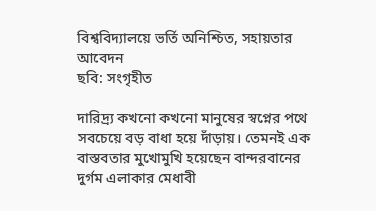বিশ্ববিদ্যালয়ে ভর্তি অনিশ্চিত, সহায়তার আবেদন
ছবি: সংগৃহীত

দারিদ্র্য কখনো কখনো মানুষের স্বপ্নের পথে সবচেয়ে বড় বাধা হয়ে দাঁড়ায়। তেমনই এক বাস্তবতার মুখোমুখি হয়েছেন বান্দরবানের দুর্গম এলাকার মেধাবী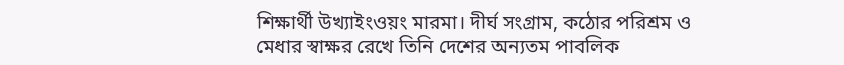শিক্ষার্থী উখ্যাইংওয়ং মারমা। দীর্ঘ সংগ্রাম, কঠোর পরিশ্রম ও মেধার স্বাক্ষর রেখে তিনি দেশের অন্যতম পাবলিক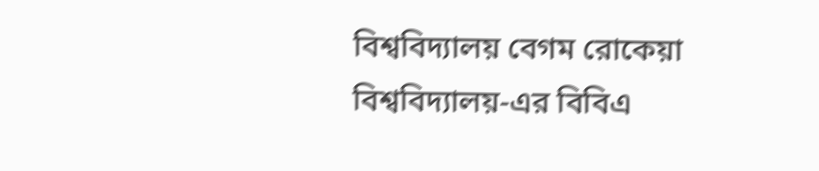বিশ্ববিদ্যালয় বেগম রোকেয়া বিশ্ববিদ্যালয়-এর বিবিএ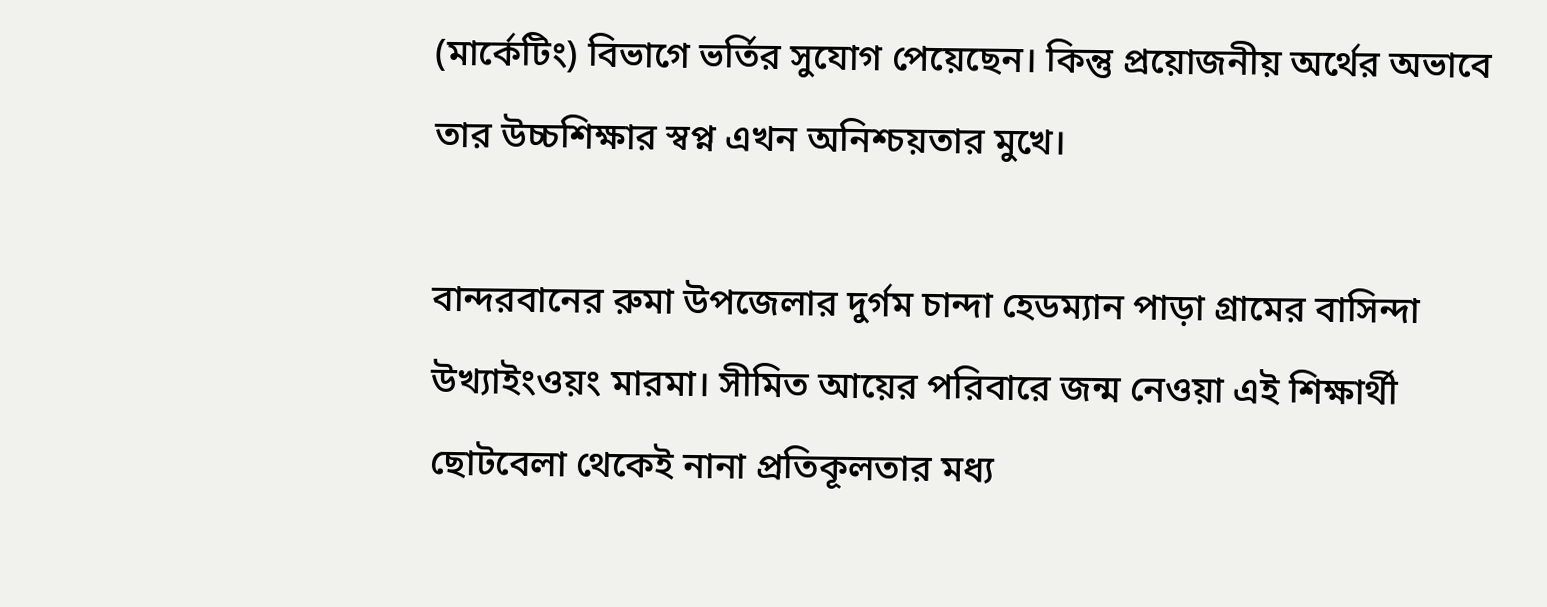(মার্কেটিং) বিভাগে ভর্তির সুযোগ পেয়েছেন। কিন্তু প্রয়োজনীয় অর্থের অভাবে তার উচ্চশিক্ষার স্বপ্ন এখন অনিশ্চয়তার মুখে।

বান্দরবানের রুমা উপজেলার দুর্গম চান্দা হেডম্যান পাড়া গ্রামের বাসিন্দা উখ্যাইংওয়ং মারমা। সীমিত আয়ের পরিবারে জন্ম নেওয়া এই শিক্ষার্থী ছোটবেলা থেকেই নানা প্রতিকূলতার মধ্য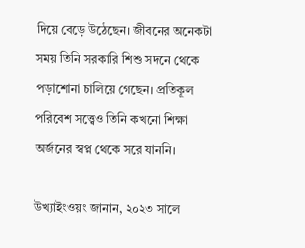দিয়ে বেড়ে উঠেছেন। জীবনের অনেকটা সময় তিনি সরকারি শিশু সদনে থেকে পড়াশোনা চালিয়ে গেছেন। প্রতিকূল পরিবেশ সত্ত্বেও তিনি কখনো শিক্ষা অর্জনের স্বপ্ন থেকে সরে যাননি।

উখ্যাইংওয়ং জানান, ২০২৩ সালে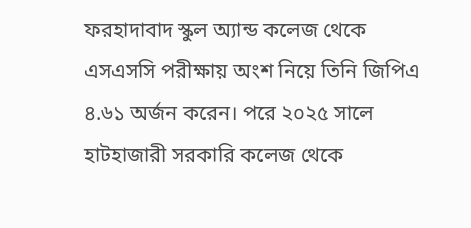ফরহাদাবাদ স্কুল অ্যান্ড কলেজ থেকে এসএসসি পরীক্ষায় অংশ নিয়ে তিনি জিপিএ ৪.৬১ অর্জন করেন। পরে ২০২৫ সালে হাটহাজারী সরকারি কলেজ থেকে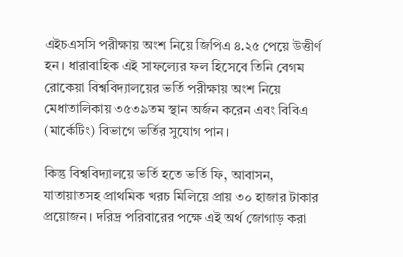এইচএসসি পরীক্ষায় অংশ নিয়ে জিপিএ ৪.২৫ পেয়ে উত্তীর্ণ হন। ধারাবাহিক এই সাফল্যের ফল হিসেবে তিনি বেগম রোকেয়া বিশ্ববিদ্যালয়ের ভর্তি পরীক্ষায় অংশ নিয়ে মেধাতালিকায় ৩৫৩৯তম স্থান অর্জন করেন এবং বিবিএ (মার্কেটিং) বিভাগে ভর্তির সুযোগ পান।

কিন্তু বিশ্ববিদ্যালয়ে ভর্তি হতে ভর্তি ফি, আবাসন, যাতায়াতসহ প্রাথমিক খরচ মিলিয়ে প্রায় ৩০ হাজার টাকার প্রয়োজন। দরিদ্র পরিবারের পক্ষে এই অর্থ জোগাড় করা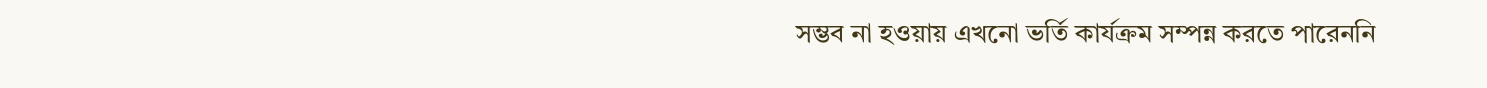সম্ভব না হওয়ায় এখনো ভর্তি কার্যক্রম সম্পন্ন করতে পারেননি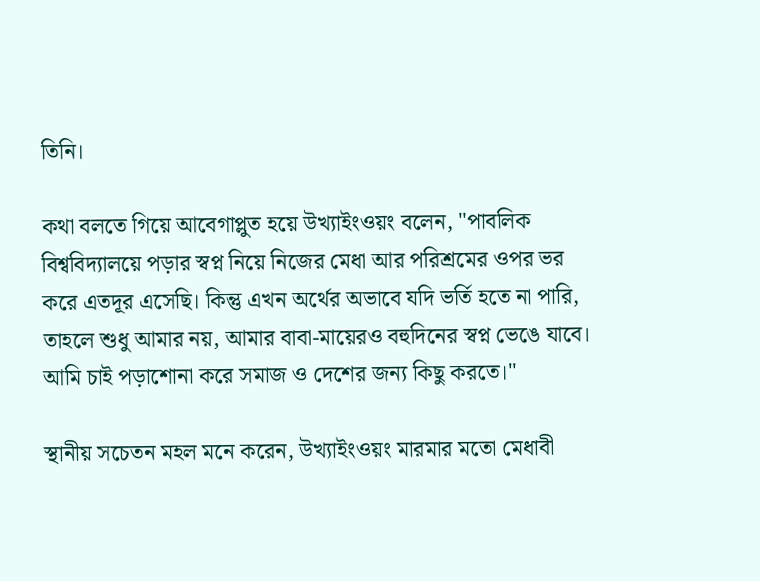তিনি।

কথা বলতে গিয়ে আবেগাপ্লুত হয়ে উখ্যাইংওয়ং বলেন, "পাবলিক বিশ্ববিদ্যালয়ে পড়ার স্বপ্ন নিয়ে নিজের মেধা আর পরিশ্রমের ওপর ভর করে এতদূর এসেছি। কিন্তু এখন অর্থের অভাবে যদি ভর্তি হতে না পারি, তাহলে শুধু আমার নয়, আমার বাবা-মায়েরও বহুদিনের স্বপ্ন ভেঙে যাবে। আমি চাই পড়াশোনা করে সমাজ ও দেশের জন্য কিছু করতে।"

স্থানীয় সচেতন মহল মনে করেন, উখ্যাইংওয়ং মারমার মতো মেধাবী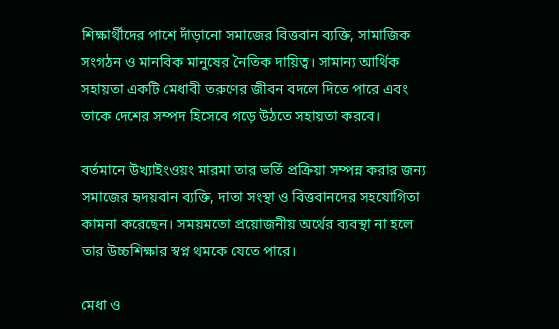শিক্ষার্থীদের পাশে দাঁড়ানো সমাজের বিত্তবান ব্যক্তি, সামাজিক সংগঠন ও মানবিক মানুষের নৈতিক দায়িত্ব। সামান্য আর্থিক সহায়তা একটি মেধাবী তরুণের জীবন বদলে দিতে পারে এবং তাকে দেশের সম্পদ হিসেবে গড়ে উঠতে সহায়তা করবে।

বর্তমানে উখ্যাইংওয়ং মারমা তার ভর্তি প্রক্রিয়া সম্পন্ন করার জন্য সমাজের হৃদয়বান ব্যক্তি, দাতা সংস্থা ও বিত্তবানদের সহযোগিতা কামনা করেছেন। সময়মতো প্রয়োজনীয় অর্থের ব্যবস্থা না হলে তার উচ্চশিক্ষার স্বপ্ন থমকে যেতে পারে।

মেধা ও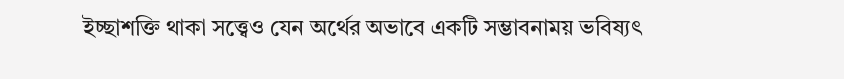ইচ্ছাশক্তি থাকা সত্ত্বেও যেন অর্থের অভাবে একটি সম্ভাবনাময় ভবিষ্যৎ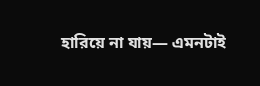হারিয়ে না যায়— এমনটাই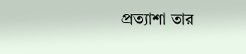প্রত্যাশা তার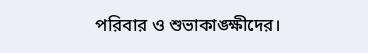পরিবার ও শুভাকাঙ্ক্ষীদের।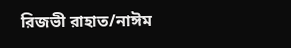রিজভী রাহাত/নাঈম